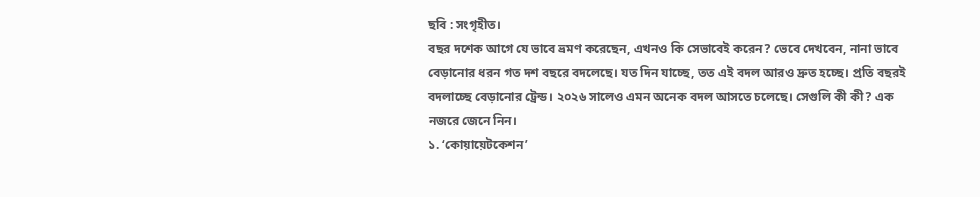ছবি : সংগৃহীত।
বছর দশেক আগে যে ভাবে ভ্রমণ করেছেন, এখনও কি সেভাবেই করেন? ভেবে দেখবেন, নানা ভাবে বেড়ানোর ধরন গত দশ বছরে বদলেছে। যত দিন যাচ্ছে, তত এই বদল আরও দ্রুত হচ্ছে। প্রতি বছরই বদলাচ্ছে বেড়ানোর ট্রেন্ড। ২০২৬ সালেও এমন অনেক বদল আসতে চলেছে। সেগুলি কী কী? এক নজরে জেনে নিন।
১. ‘কোয়ায়েটকেশন’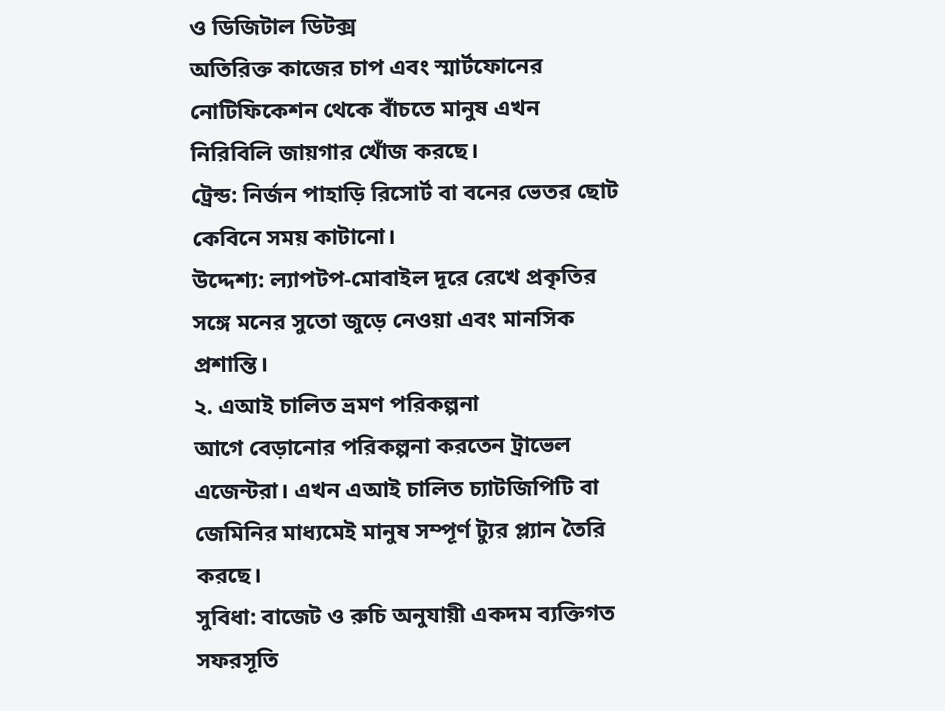ও ডিজিটাল ডিটক্স
অতিরিক্ত কাজের চাপ এবং স্মার্টফোনের নোটিফিকেশন থেকে বাঁচতে মানুষ এখন নিরিবিলি জায়গার খোঁজ করছে।
ট্রেন্ড: নির্জন পাহাড়ি রিসোর্ট বা বনের ভেতর ছোট কেবিনে সময় কাটানো।
উদ্দেশ্য: ল্যাপটপ-মোবাইল দূরে রেখে প্রকৃতির সঙ্গে মনের সুতো জুড়ে নেওয়া এবং মানসিক প্রশান্তি।
২. এআই চালিত ভ্রমণ পরিকল্পনা
আগে বেড়ানোর পরিকল্পনা করতেন ট্রাভেল এজেন্টরা। এখন এআই চালিত চ্যাটজিপিটি বা জেমিনির মাধ্যমেই মানুষ সম্পূর্ণ ট্যুর প্ল্যান তৈরি করছে।
সুবিধা: বাজেট ও রুচি অনুযায়ী একদম ব্যক্তিগত সফরসূতি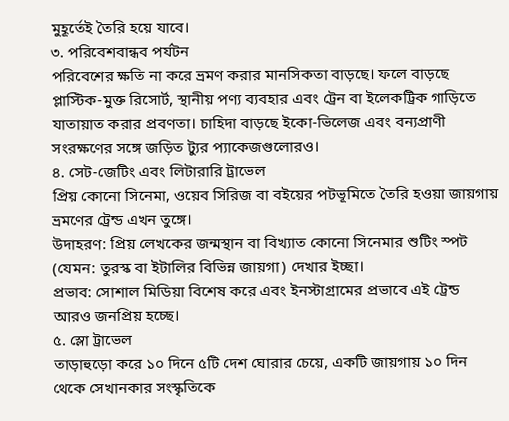মুহূর্তেই তৈরি হয়ে যাবে।
৩. পরিবেশবান্ধব পর্যটন
পরিবেশের ক্ষতি না করে ভ্রমণ করার মানসিকতা বাড়ছে। ফলে বাড়ছে প্লাস্টিক-মুক্ত রিসোর্ট, স্থানীয় পণ্য ব্যবহার এবং ট্রেন বা ইলেকট্রিক গাড়িতে যাতায়াত করার প্রবণতা। চাহিদা বাড়ছে ইকো-ভিলেজ এবং বন্যপ্রাণী সংরক্ষণের সঙ্গে জড়িত ট্যুর প্যাকেজগুলোরও।
৪. সেট-জেটিং এবং লিটারারি ট্রাভেল
প্রিয় কোনো সিনেমা, ওয়েব সিরিজ বা বইয়ের পটভূমিতে তৈরি হওয়া জায়গায় ভ্রমণের ট্রেন্ড এখন তুঙ্গে।
উদাহরণ: প্রিয় লেখকের জন্মস্থান বা বিখ্যাত কোনো সিনেমার শুটিং স্পট (যেমন: তুরস্ক বা ইটালির বিভিন্ন জায়গা) দেখার ইচ্ছা।
প্রভাব: সোশাল মিডিয়া বিশেষ করে এবং ইনস্টাগ্রামের প্রভাবে এই ট্রেন্ড আরও জনপ্রিয় হচ্ছে।
৫. স্লো ট্রাভেল
তাড়াহুড়ো করে ১০ দিনে ৫টি দেশ ঘোরার চেয়ে, একটি জায়গায় ১০ দিন থেকে সেখানকার সংস্কৃতিকে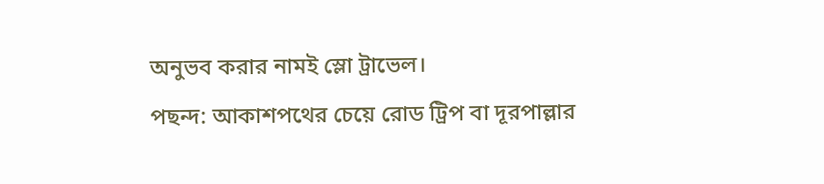অনুভব করার নামই স্লো ট্রাভেল।
পছন্দ: আকাশপথের চেয়ে রোড ট্রিপ বা দূরপাল্লার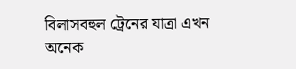বিলাসবহুল ট্রেনের যাত্রা এখন অনেক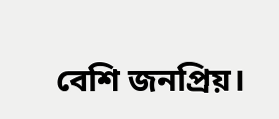বেশি জনপ্রিয়।